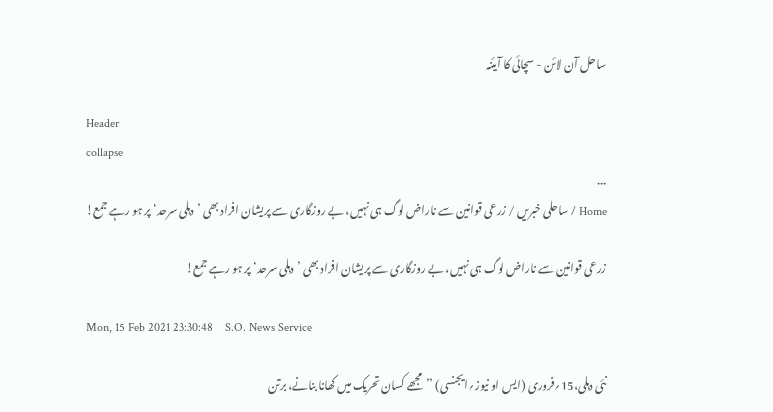ساحل آن لائن - سچائی کا آیئنہ

Header
collapse
...
Home / ساحلی خبریں / زرعی قوانین سے ناراض لوگ ہی نہیں، بے روزگاری سے پریشان افراد بھی ’دہلی سرحد‘ پر ہو رہے جمع!

زرعی قوانین سے ناراض لوگ ہی نہیں، بے روزگاری سے پریشان افراد بھی ’دہلی سرحد‘ پر ہو رہے جمع!

Mon, 15 Feb 2021 23:30:48    S.O. News Service

نئی دہلی،15؍فروری (ایس او نیوز؍ایجنسی) ’’مجھے کسان تحریک میں کھانا بنانے، برتن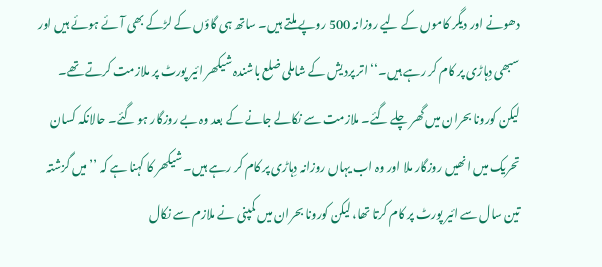دھونے اور دیگر کاموں کے لیے روزانہ 500 روپے ملتے ہیں۔ ساتھ ہی گاؤں کے لڑکے بھی آئے ہوئے ہیں اور سبھی دِہاڑی پر کام کر رہے ہیں۔‘‘ اتر پردیش کے شاملی ضلع باشندہ شیکھر ائیر پورٹ پر ملازمت کرتے تھے۔ لیکن کورونا بحران میں گھر چلے گئے۔ ملازمت سے نکالے جانے کے بعد وہ بے روزگار ہو گئے۔ حالانکہ کسان تحریک میں انھیں روزگار ملا اور وہ اب یہاں روزانہ دِہاڑی پر کام کر رہے ہیں۔ شیکھر کا کہنا ہے کہ ’’میں گزشتہ تین سال سے ائیر پورٹ پر کام کرتا تھا، لیکن کورونا بحران میں کمپنی نے ملازم سے نکال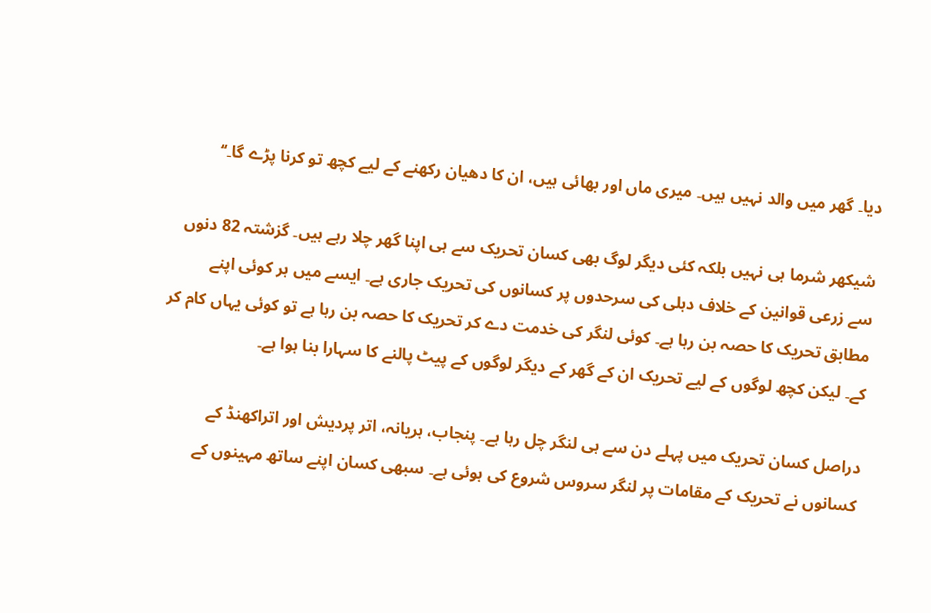دیا۔ گھر میں والد نہیں ہیں۔ میری ماں اور بھائی ہیں، ان کا دھیان رکھنے کے لیے کچھ تو کرنا پڑے گا۔‘‘

شیکھر شرما ہی نہیں بلکہ کئی دیگر لوگ بھی کسان تحریک سے ہی اپنا گھر چلا رہے ہیں۔ گزشتہ 82 دنوں سے زرعی قوانین کے خلاف دہلی کی سرحدوں پر کسانوں کی تحریک جاری ہے۔ ایسے میں ہر کوئی اپنے مطابق تحریک کا حصہ بن رہا ہے۔ کوئی لنگر کی خدمت دے کر تحریک کا حصہ بن رہا ہے تو کوئی یہاں کام کر کے۔ لیکن کچھ لوگوں کے لیے تحریک ان کے گھر کے دیگر لوگوں کے پیٹ پالنے کا سہارا بنا ہوا ہے۔

دراصل کسان تحریک میں پہلے دن سے ہی لنگر چل رہا ہے۔ پنجاب، ہریانہ، اتر پردیش اور اتراکھنڈ کے کسانوں نے تحریک کے مقامات پر لنگر سروس شروع کی ہوئی ہے۔ سبھی کسان اپنے ساتھ مہینوں کے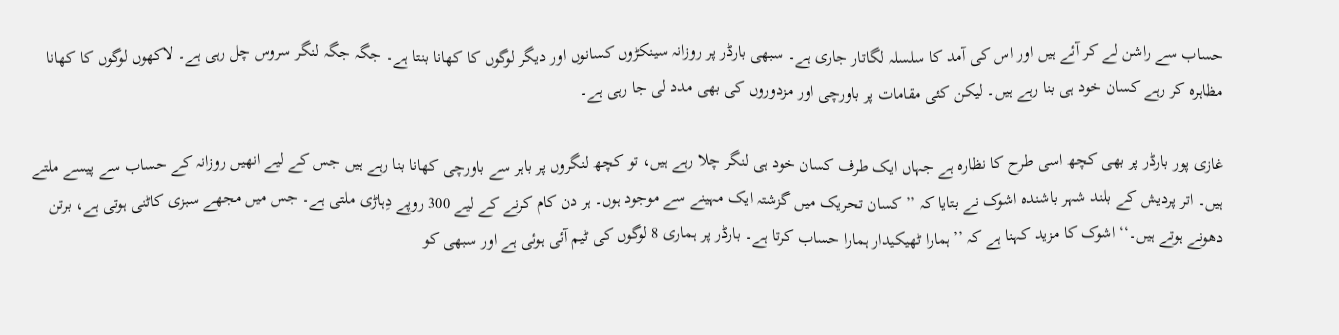حساب سے راشن لے کر آئے ہیں اور اس کی آمد کا سلسلہ لگاتار جاری ہے۔ سبھی بارڈر پر روزانہ سینکڑوں کسانوں اور دیگر لوگوں کا کھانا بنتا ہے۔ جگہ جگہ لنگر سروس چل رہی ہے۔ لاکھوں لوگوں کا کھانا مظاہرہ کر رہے کسان خود ہی بنا رہے ہیں۔ لیکن کئی مقامات پر باورچی اور مزدوروں کی بھی مدد لی جا رہی ہے۔

غازی پور بارڈر پر بھی کچھ اسی طرح کا نظارہ ہے جہاں ایک طرف کسان خود ہی لنگر چلا رہے ہیں، تو کچھ لنگروں پر باہر سے باورچی کھانا بنا رہے ہیں جس کے لیے انھیں روزانہ کے حساب سے پیسے ملتے ہیں۔ اتر پردیش کے بلند شہر باشندہ اشوک نے بتایا کہ ’’کسان تحریک میں گزشتہ ایک مہینے سے موجود ہوں۔ ہر دن کام کرنے کے لیے 300 روپے دِہاڑی ملتی ہے۔ جس میں مجھے سبزی کاٹنی ہوتی ہے، برتن دھونے ہوتے ہیں۔‘‘ اشوک کا مزید کہنا ہے کہ ’’ہمارا ٹھیکیدار ہمارا حساب کرتا ہے۔ بارڈر پر ہماری 8 لوگوں کی ٹیم آئی ہوئی ہے اور سبھی کو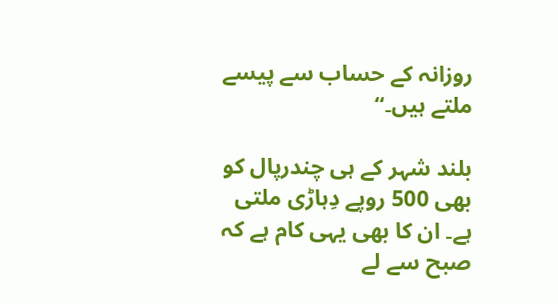روزانہ کے حساب سے پیسے ملتے ہیں۔‘‘

بلند شہر کے ہی چندرپال کو بھی 500 روپے دِہاڑی ملتی ہے۔ ان کا بھی یہی کام ہے کہ صبح سے لے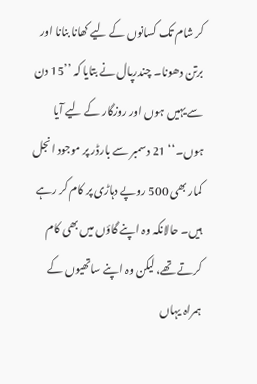کر شام تک کسانوں کے لیے کھانا بنانا اور برتن دھونا۔ چندرپال نے بتایا کہ ’’15 دن سے یہیں ہوں اور روزگار کے لیے آیا ہوں۔‘‘ 21 دسمبر سے بارڈر پر موجود انجل کمار بھی 500 روپے دہاڑی پر کام کر رہے ہیں۔ حالانکہ وہ اپنے گاؤں میں بھی کام کرتے تھے، لیکن وہ اپنے ساتھیوں کے ہمراہ یہاں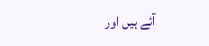آئے ہیں اور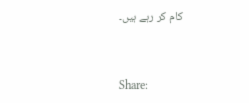کام کر رہے ہیں۔


Share: